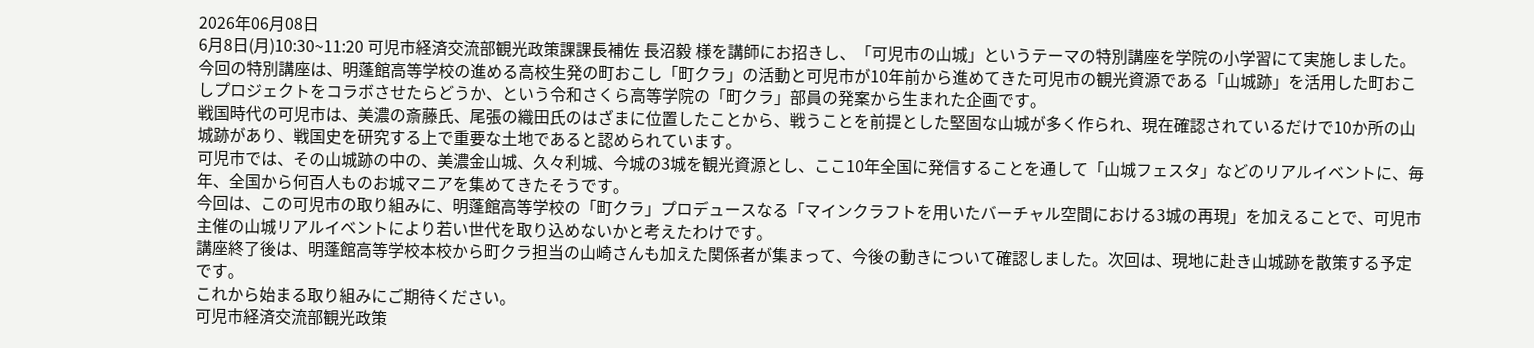2026年06月08日
6月8日(月)10:30~11:20 可児市経済交流部観光政策課課長補佐 長沼毅 様を講師にお招きし、「可児市の山城」というテーマの特別講座を学院の小学習にて実施しました。
今回の特別講座は、明蓬館高等学校の進める高校生発の町おこし「町クラ」の活動と可児市が10年前から進めてきた可児市の観光資源である「山城跡」を活用した町おこしプロジェクトをコラボさせたらどうか、という令和さくら高等学院の「町クラ」部員の発案から生まれた企画です。
戦国時代の可児市は、美濃の斎藤氏、尾張の織田氏のはざまに位置したことから、戦うことを前提とした堅固な山城が多く作られ、現在確認されているだけで10か所の山城跡があり、戦国史を研究する上で重要な土地であると認められています。
可児市では、その山城跡の中の、美濃金山城、久々利城、今城の3城を観光資源とし、ここ10年全国に発信することを通して「山城フェスタ」などのリアルイベントに、毎年、全国から何百人ものお城マニアを集めてきたそうです。
今回は、この可児市の取り組みに、明蓬館高等学校の「町クラ」プロデュースなる「マインクラフトを用いたバーチャル空間における3城の再現」を加えることで、可児市主催の山城リアルイベントにより若い世代を取り込めないかと考えたわけです。
講座終了後は、明蓬館高等学校本校から町クラ担当の山崎さんも加えた関係者が集まって、今後の動きについて確認しました。次回は、現地に赴き山城跡を散策する予定です。
これから始まる取り組みにご期待ください。
可児市経済交流部観光政策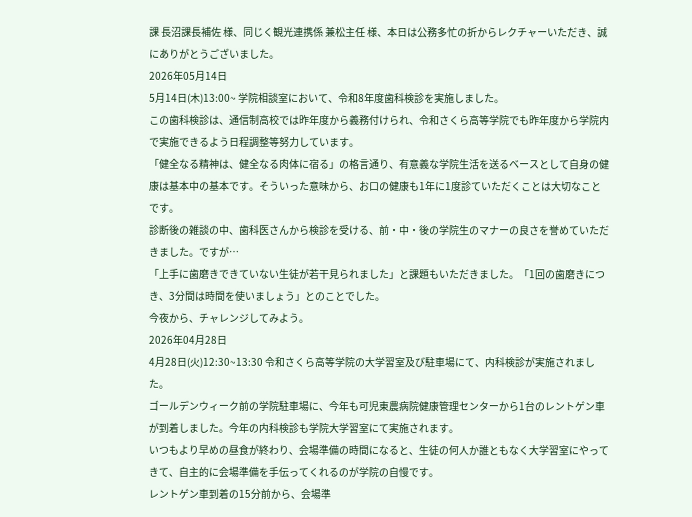課 長沼課長補佐 様、同じく観光連携係 兼松主任 様、本日は公務多忙の折からレクチャーいただき、誠にありがとうございました。
2026年05月14日
5月14日(木)13:00~ 学院相談室において、令和8年度歯科検診を実施しました。
この歯科検診は、通信制高校では昨年度から義務付けられ、令和さくら高等学院でも昨年度から学院内で実施できるよう日程調整等努力しています。
「健全なる精神は、健全なる肉体に宿る」の格言通り、有意義な学院生活を送るベースとして自身の健康は基本中の基本です。そういった意味から、お口の健康も1年に1度診ていただくことは大切なことです。
診断後の雑談の中、歯科医さんから検診を受ける、前・中・後の学院生のマナーの良さを誉めていただきました。ですが…
「上手に歯磨きできていない生徒が若干見られました」と課題もいただきました。「1回の歯磨きにつき、3分間は時間を使いましょう」とのことでした。
今夜から、チャレンジしてみよう。
2026年04月28日
4月28日(火)12:30~13:30 令和さくら高等学院の大学習室及び駐車場にて、内科検診が実施されました。
ゴールデンウィーク前の学院駐車場に、今年も可児東農病院健康管理センターから1台のレントゲン車が到着しました。今年の内科検診も学院大学習室にて実施されます。
いつもより早めの昼食が終わり、会場準備の時間になると、生徒の何人か誰ともなく大学習室にやってきて、自主的に会場準備を手伝ってくれるのが学院の自慢です。
レントゲン車到着の15分前から、会場準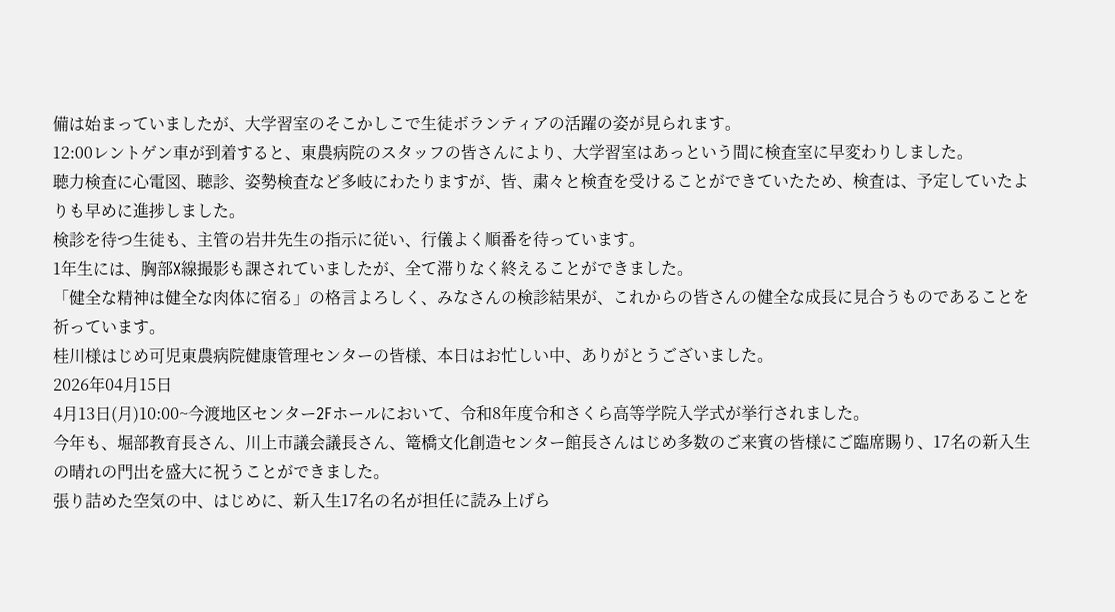備は始まっていましたが、大学習室のそこかしこで生徒ボランティアの活躍の姿が見られます。
12:00レントゲン車が到着すると、東農病院のスタッフの皆さんにより、大学習室はあっという間に検査室に早変わりしました。
聴力検査に心電図、聴診、姿勢検査など多岐にわたりますが、皆、粛々と検査を受けることができていたため、検査は、予定していたよりも早めに進捗しました。
検診を待つ生徒も、主管の岩井先生の指示に従い、行儀よく順番を待っています。
1年生には、胸部X線撮影も課されていましたが、全て滞りなく終えることができました。
「健全な精神は健全な肉体に宿る」の格言よろしく、みなさんの検診結果が、これからの皆さんの健全な成長に見合うものであることを祈っています。
桂川様はじめ可児東農病院健康管理センターの皆様、本日はお忙しい中、ありがとうございました。
2026年04月15日
4月13日(月)10:00~今渡地区センター2Fホールにおいて、令和8年度令和さくら高等学院入学式が挙行されました。
今年も、堀部教育長さん、川上市議会議長さん、篭橋文化創造センター館長さんはじめ多数のご来賓の皆様にご臨席賜り、17名の新入生の晴れの門出を盛大に祝うことができました。
張り詰めた空気の中、はじめに、新入生17名の名が担任に読み上げら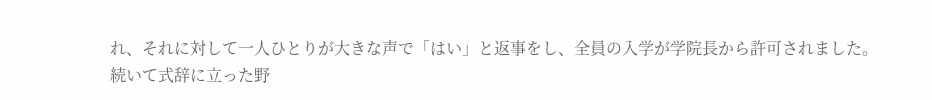れ、それに対して一人ひとりが大きな声で「はい」と返事をし、全員の入学が学院長から許可されました。
続いて式辞に立った野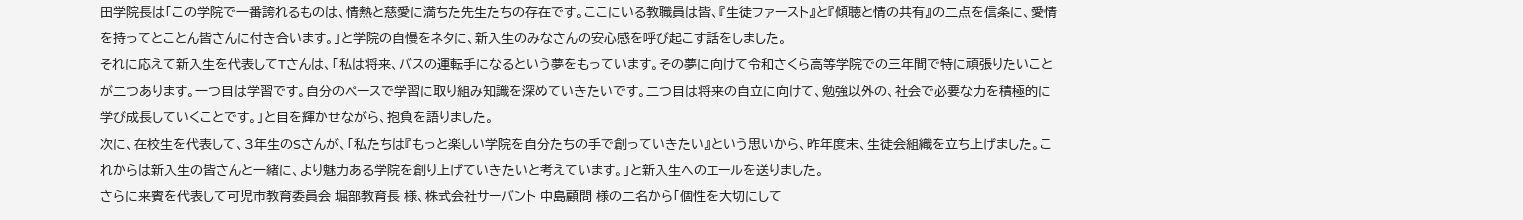田学院長は「この学院で一番誇れるものは、情熱と慈愛に満ちた先生たちの存在です。ここにいる教職員は皆、『生徒ファースト』と『傾聴と情の共有』の二点を信条に、愛情を持ってとことん皆さんに付き合います。」と学院の自慢をネタに、新入生のみなさんの安心感を呼び起こす話をしました。
それに応えて新入生を代表してTさんは、「私は将来、バスの運転手になるという夢をもっています。その夢に向けて令和さくら高等学院での三年間で特に頑張りたいことが二つあります。一つ目は学習です。自分のペースで学習に取り組み知識を深めていきたいです。二つ目は将来の自立に向けて、勉強以外の、社会で必要な力を積極的に学び成長していくことです。」と目を輝かせながら、抱負を語りました。
次に、在校生を代表して、3年生のSさんが、「私たちは『もっと楽しい学院を自分たちの手で創っていきたい』という思いから、昨年度末、生徒会組織を立ち上げました。これからは新入生の皆さんと一緒に、より魅力ある学院を創り上げていきたいと考えています。」と新入生へのエールを送りました。
さらに来賓を代表して可児市教育委員会 堀部教育長 様、株式会社サーバント 中島顧問 様の二名から「個性を大切にして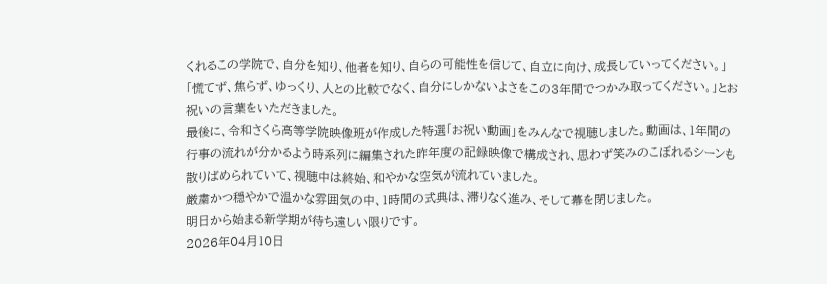くれるこの学院で、自分を知り、他者を知り、自らの可能性を信じて、自立に向け、成長していってください。」「慌てず、焦らず、ゆっくり、人との比較でなく、自分にしかないよさをこの3年間でつかみ取ってください。」とお祝いの言葉をいただきました。
最後に、令和さくら高等学院映像班が作成した特選「お祝い動画」をみんなで視聴しました。動画は、1年間の行事の流れが分かるよう時系列に編集された昨年度の記録映像で構成され、思わず笑みのこぼれるシーンも散りばめられていて、視聴中は終始、和やかな空気が流れていました。
厳粛かつ穏やかで温かな雰囲気の中、1時間の式典は、滞りなく進み、そして幕を閉じました。
明日から始まる新学期が待ち遠しい限りです。
2026年04月10日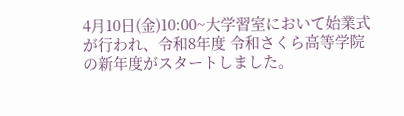4月10日(金)10:00~大学習室において始業式が行われ、令和8年度 令和さくら高等学院の新年度がスタートしました。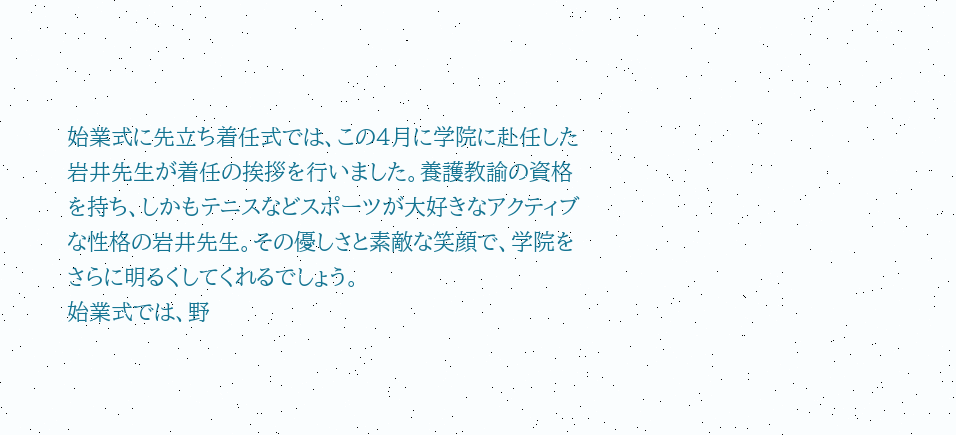始業式に先立ち着任式では、この4月に学院に赴任した岩井先生が着任の挨拶を行いました。養護教諭の資格を持ち、しかもテニスなどスポーツが大好きなアクティブな性格の岩井先生。その優しさと素敵な笑顔で、学院をさらに明るくしてくれるでしょう。
始業式では、野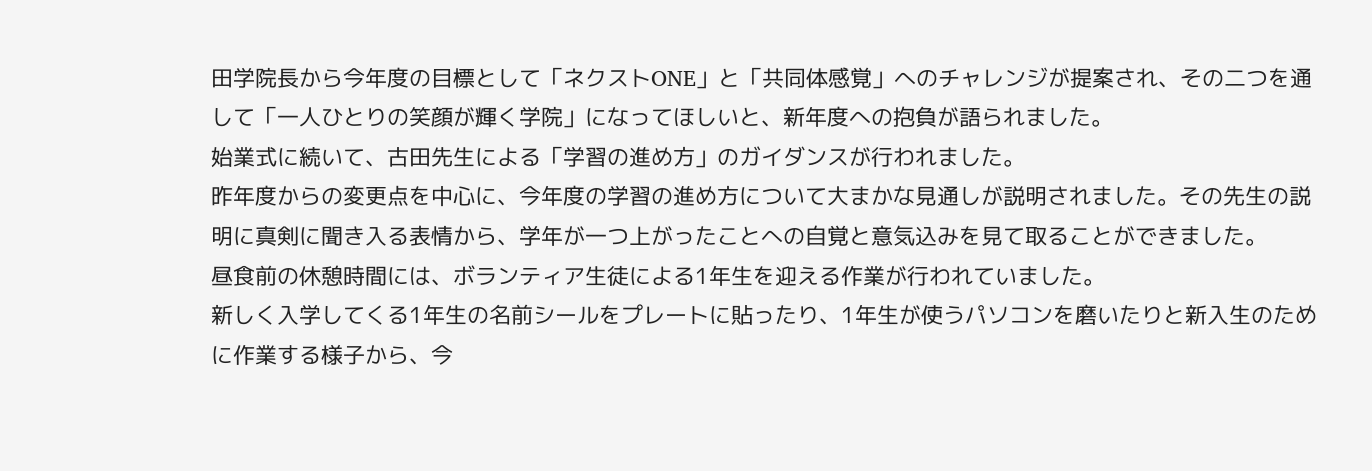田学院長から今年度の目標として「ネクストONE」と「共同体感覚」へのチャレンジが提案され、その二つを通して「一人ひとりの笑顔が輝く学院」になってほしいと、新年度への抱負が語られました。
始業式に続いて、古田先生による「学習の進め方」のガイダンスが行われました。
昨年度からの変更点を中心に、今年度の学習の進め方について大まかな見通しが説明されました。その先生の説明に真剣に聞き入る表情から、学年が一つ上がったことへの自覚と意気込みを見て取ることができました。
昼食前の休憩時間には、ボランティア生徒による1年生を迎える作業が行われていました。
新しく入学してくる1年生の名前シールをプレートに貼ったり、1年生が使うパソコンを磨いたりと新入生のために作業する様子から、今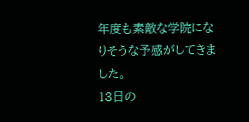年度も素敵な学院になりそうな予感がしてきました。
13日の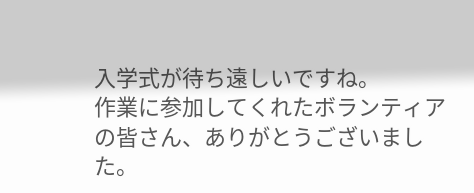入学式が待ち遠しいですね。
作業に参加してくれたボランティアの皆さん、ありがとうございました。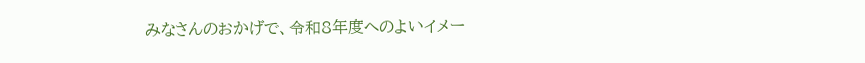みなさんのおかげで、令和8年度へのよいイメー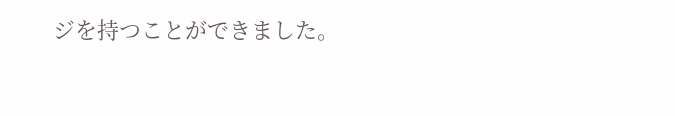ジを持つことができました。